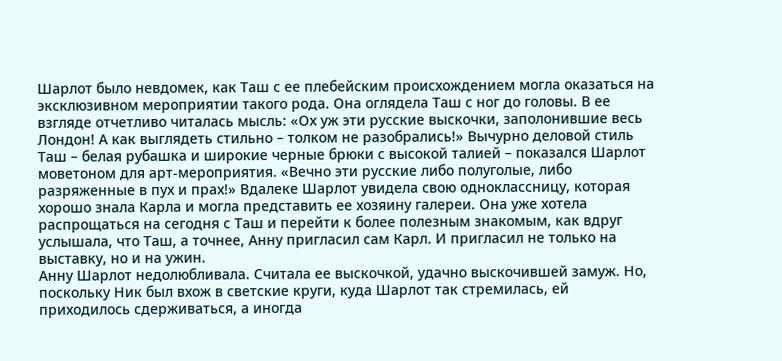Шарлот было невдомек, как Таш с ее плебейским происхождением могла оказаться на эксклюзивном мероприятии такого рода. Она оглядела Таш с ног до головы. В ее взгляде отчетливо читалась мысль: «Ох уж эти русские выскочки, заполонившие весь Лондон! А как выглядеть стильно – толком не разобрались!» Вычурно деловой стиль Таш – белая рубашка и широкие черные брюки с высокой талией – показался Шарлот моветоном для арт-мероприятия. «Вечно эти русские либо полуголые, либо разряженные в пух и прах!» Вдалеке Шарлот увидела свою одноклассницу, которая хорошо знала Карла и могла представить ее хозяину галереи. Она уже хотела распрощаться на сегодня с Таш и перейти к более полезным знакомым, как вдруг услышала, что Таш, а точнее, Анну пригласил сам Карл. И пригласил не только на выставку, но и на ужин.
Анну Шарлот недолюбливала. Считала ее выскочкой, удачно выскочившей замуж. Но, поскольку Ник был вхож в светские круги, куда Шарлот так стремилась, ей приходилось сдерживаться, а иногда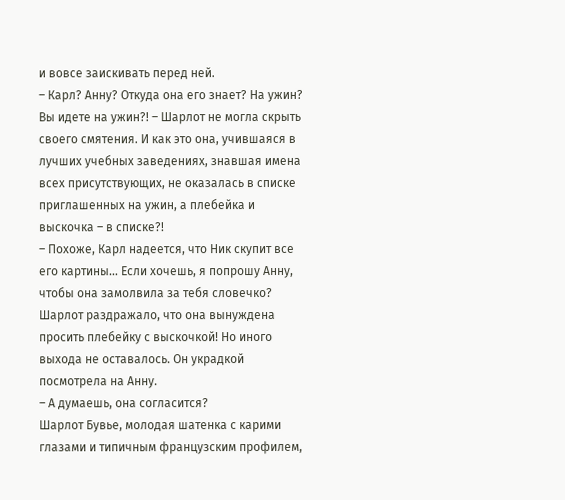и вовсе заискивать перед ней.
– Карл? Анну? Откуда она его знает? На ужин? Вы идете на ужин?! – Шарлот не могла скрыть своего смятения. И как это она, учившаяся в лучших учебных заведениях, знавшая имена всех присутствующих, не оказалась в списке приглашенных на ужин, а плебейка и выскочка – в списке?!
– Похоже, Карл надеется, что Ник скупит все его картины… Если хочешь, я попрошу Анну, чтобы она замолвила за тебя словечко?
Шарлот раздражало, что она вынуждена просить плебейку с выскочкой! Но иного выхода не оставалось. Он украдкой посмотрела на Анну.
– А думаешь, она согласится?
Шарлот Бувье, молодая шатенка с карими глазами и типичным французским профилем,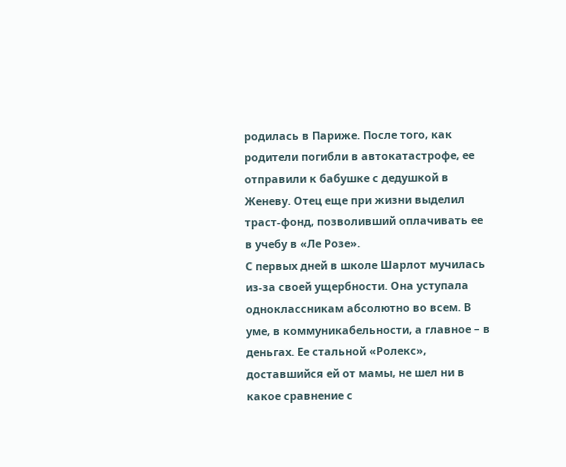родилась в Париже. После того, как родители погибли в автокатастрофе, ее отправили к бабушке с дедушкой в Женеву. Отец еще при жизни выделил траст-фонд, позволивший оплачивать ее в учебу в «Ле Розе».
С первых дней в школе Шарлот мучилась из-за своей ущербности. Она уступала одноклассникам абсолютно во всем. В уме, в коммуникабельности, а главное – в деньгах. Ее стальной «Ролекс», доставшийся ей от мамы, не шел ни в какое сравнение с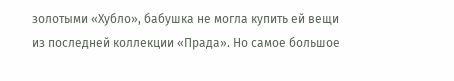золотыми «Хубло», бабушка не могла купить ей вещи из последней коллекции «Прада». Но самое большое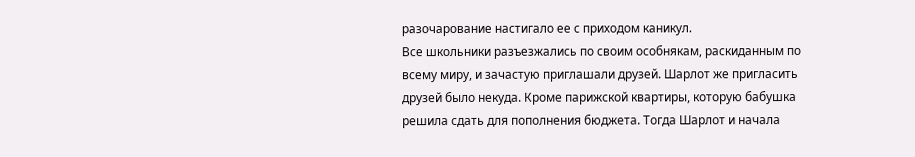разочарование настигало ее с приходом каникул.
Все школьники разъезжались по своим особнякам, раскиданным по всему миру, и зачастую приглашали друзей. Шарлот же пригласить друзей было некуда. Кроме парижской квартиры, которую бабушка решила сдать для пополнения бюджета. Тогда Шарлот и начала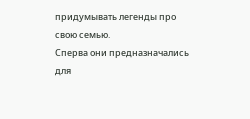придумывать легенды про свою семью.
Сперва они предназначались для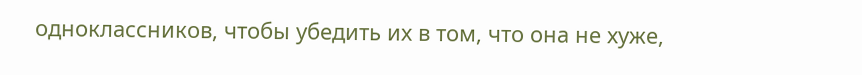одноклассников, чтобы убедить их в том, что она не хуже,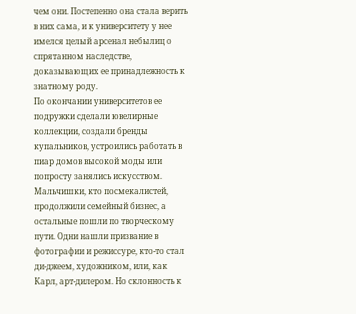чем они. Постепенно она стала верить в них сама, и к университету у нее имелся целый арсенал небылиц о спрятанном наследстве, доказывающих ее принадлежность к знатному роду.
По окончании университетов ее подружки сделали ювелирные коллекции, создали бренды купальников, устроились работать в пиар домов высокой моды или попросту занялись искусством. Мальчишки, кто посмекалистей, продолжили семейный бизнес, а остальные пошли по творческому пути. Одни нашли призвание в фотографии и режиссуре, кто-то стал ди-джеем, художником, или, как Карл, арт-дилером. Но склонность к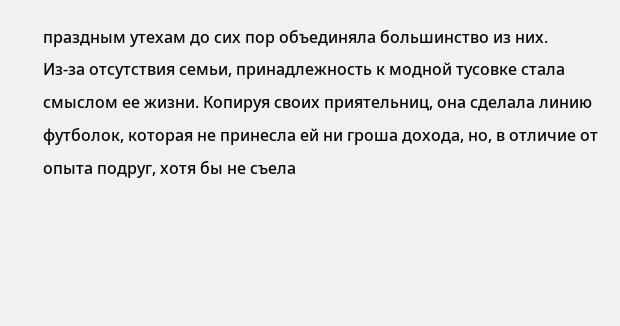праздным утехам до сих пор объединяла большинство из них.
Из-за отсутствия семьи, принадлежность к модной тусовке стала смыслом ее жизни. Копируя своих приятельниц, она сделала линию футболок, которая не принесла ей ни гроша дохода, но, в отличие от опыта подруг, хотя бы не съела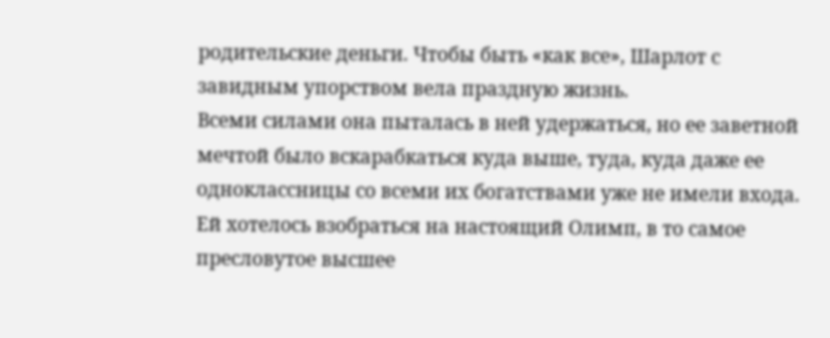родительские деньги. Чтобы быть «как все», Шарлот с завидным упорством вела праздную жизнь.
Всеми силами она пыталась в ней удержаться, но ее заветной мечтой было вскарабкаться куда выше, туда, куда даже ее одноклассницы со всеми их богатствами уже не имели входа. Ей хотелось взобраться на настоящий Олимп, в то самое пресловутое высшее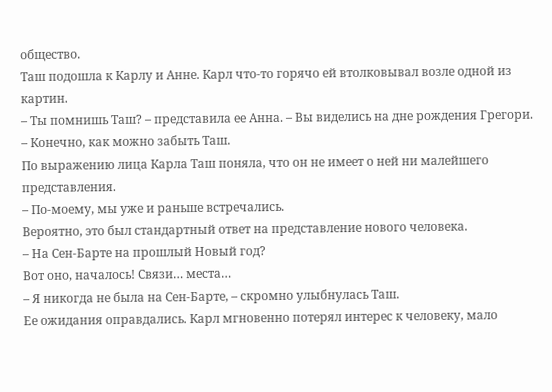общество.
Таш подошла к Карлу и Анне. Карл что-то горячо ей втолковывал возле одной из картин.
– Ты помнишь Таш? – представила ее Анна. – Вы виделись на дне рождения Грегори.
– Конечно, как можно забыть Таш.
По выражению лица Карла Таш поняла, что он не имеет о ней ни малейшего представления.
– По-моему, мы уже и раньше встречались.
Вероятно, это был стандартный ответ на представление нового человека.
– На Сен-Барте на прошлый Новый год?
Вот оно, началось! Связи… места…
– Я никогда не была на Сен-Барте, – скромно улыбнулась Таш.
Ее ожидания оправдались. Карл мгновенно потерял интерес к человеку, мало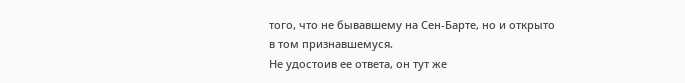того, что не бывавшему на Сен-Барте, но и открыто в том признавшемуся.
Не удостоив ее ответа, он тут же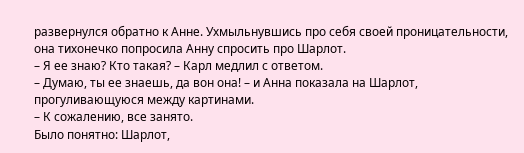развернулся обратно к Анне. Ухмыльнувшись про себя своей проницательности, она тихонечко попросила Анну спросить про Шарлот.
– Я ее знаю? Кто такая? – Карл медлил с ответом.
– Думаю, ты ее знаешь, да вон она! – и Анна показала на Шарлот, прогуливающуюся между картинами.
– К сожалению, все занято.
Было понятно: Шарлот,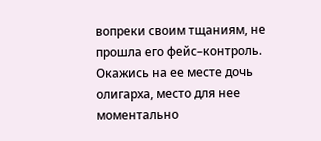вопреки своим тщаниям, не прошла его фейс–контроль. Окажись на ее месте дочь олигарха, место для нее моментально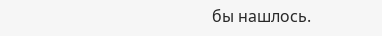бы нашлось.